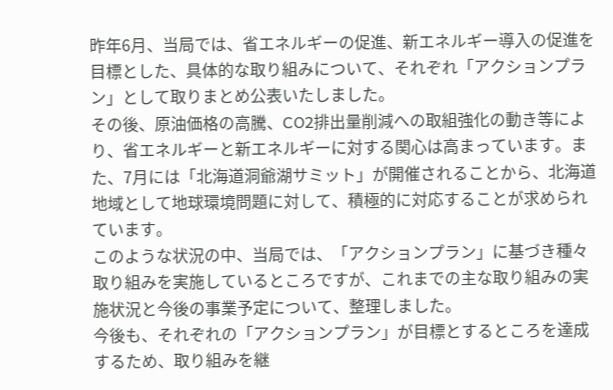昨年6月、当局では、省エネルギーの促進、新エネルギー導入の促進を目標とした、具体的な取り組みについて、それぞれ「アクションプラン」として取りまとめ公表いたしました。
その後、原油価格の高騰、CO2排出量削減への取組強化の動き等により、省エネルギーと新エネルギーに対する関心は高まっています。また、7月には「北海道洞爺湖サミット」が開催されることから、北海道地域として地球環境問題に対して、積極的に対応することが求められています。
このような状況の中、当局では、「アクションプラン」に基づき種々取り組みを実施しているところですが、これまでの主な取り組みの実施状況と今後の事業予定について、整理しました。
今後も、それぞれの「アクションプラン」が目標とするところを達成するため、取り組みを継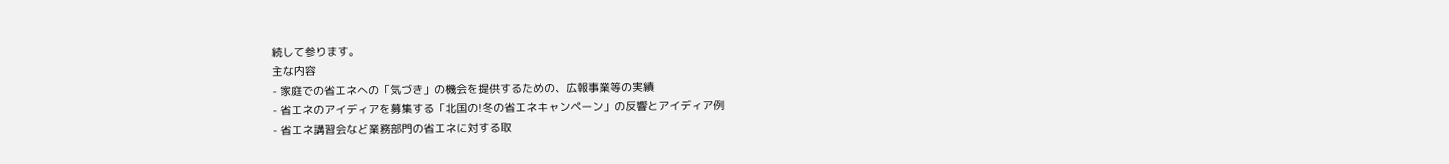続して参ります。
主な内容
- 家庭での省エネへの「気づき」の機会を提供するための、広報事業等の実績
- 省エネのアイディアを募集する「北国の!冬の省エネキャンペーン」の反響とアイディア例
- 省エネ講習会など業務部門の省エネに対する取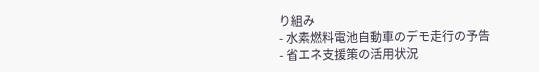り組み
- 水素燃料電池自動車のデモ走行の予告
- 省エネ支援策の活用状況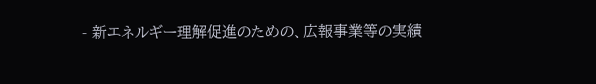- 新エネルギー理解促進のための、広報事業等の実績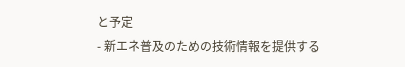と予定
- 新エネ普及のための技術情報を提供する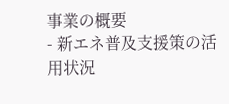事業の概要
- 新エネ普及支援策の活用状況